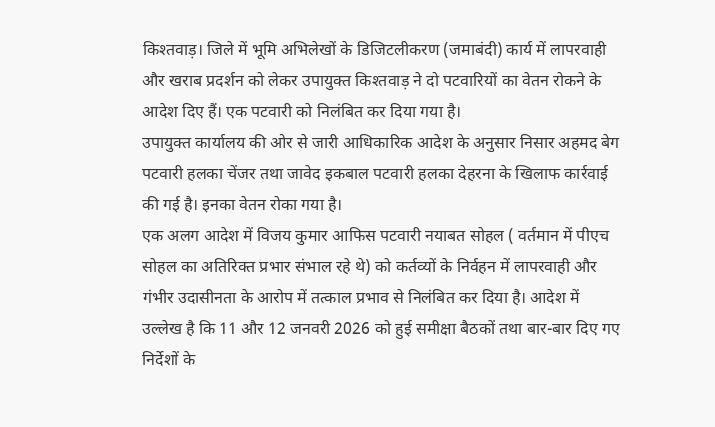किश्तवाड़। जिले में भूमि अभिलेखों के डिजिटलीकरण (जमाबंदी) कार्य में लापरवाही और खराब प्रदर्शन को लेकर उपायुक्त किश्तवाड़ ने दो पटवारियों का वेतन रोकने के आदेश दिए हैं। एक पटवारी को निलंबित कर दिया गया है।
उपायुक्त कार्यालय की ओर से जारी आधिकारिक आदेश के अनुसार निसार अहमद बेग पटवारी हलका चेंजर तथा जावेद इकबाल पटवारी हलका देहरना के खिलाफ कार्रवाई की गई है। इनका वेतन रोका गया है।
एक अलग आदेश में विजय कुमार आफिस पटवारी नयाबत सोहल ( वर्तमान में पीएच सोहल का अतिरिक्त प्रभार संभाल रहे थे) को कर्तव्यों के निर्वहन में लापरवाही और गंभीर उदासीनता के आरोप में तत्काल प्रभाव से निलंबित कर दिया है। आदेश में उल्लेख है कि 11 और 12 जनवरी 2026 को हुई समीक्षा बैठकों तथा बार-बार दिए गए निर्देशों के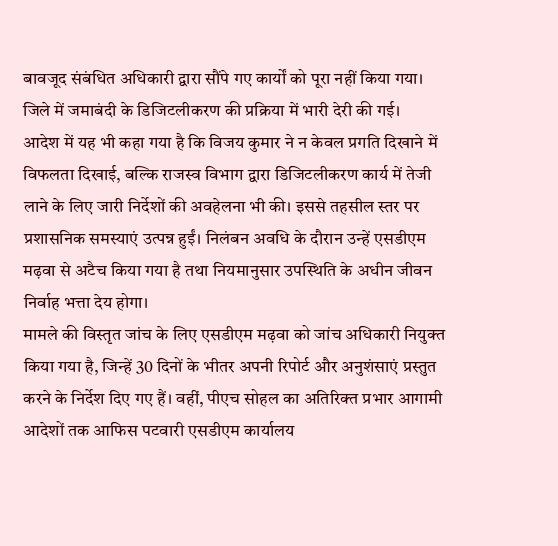बावजूद संबंधित अधिकारी द्वारा सौंपे गए कार्यों को पूरा नहीं किया गया। जिले में जमाबंदी के डिजिटलीकरण की प्रक्रिया में भारी देरी की गई।
आदेश में यह भी कहा गया है कि विजय कुमार ने न केवल प्रगति दिखाने में विफलता दिखाई, बल्कि राजस्व विभाग द्वारा डिजिटलीकरण कार्य में तेजी लाने के लिए जारी निर्देशों की अवहेलना भी की। इससे तहसील स्तर पर प्रशासनिक समस्याएं उत्पन्न हुईं। निलंबन अवधि के दौरान उन्हें एसडीएम मढ़वा से अटैच किया गया है तथा नियमानुसार उपस्थिति के अधीन जीवन निर्वाह भत्ता देय होगा।
मामले की विस्तृत जांच के लिए एसडीएम मढ़वा को जांच अधिकारी नियुक्त किया गया है, जिन्हें 30 दिनों के भीतर अपनी रिपोर्ट और अनुशंसाएं प्रस्तुत करने के निर्देश दिए गए हैं। वहीं, पीएच सोहल का अतिरिक्त प्रभार आगामी आदेशों तक आफिस पटवारी एसडीएम कार्यालय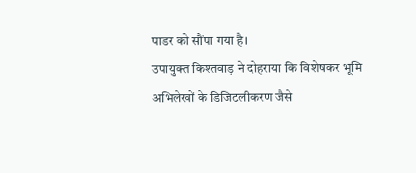पाडर को सौंपा गया है।
उपायुक्त किश्तवाड़ ने दोहराया कि विशेषकर भूमि अभिलेखों के डिजिटलीकरण जैसे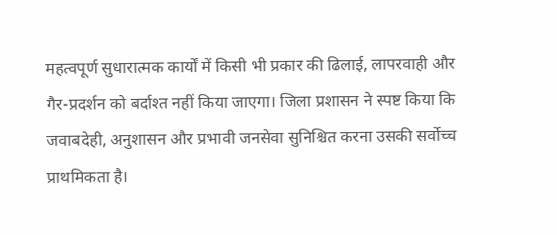महत्वपूर्ण सुधारात्मक कार्यों में किसी भी प्रकार की ढिलाई, लापरवाही और गैर-प्रदर्शन को बर्दाश्त नहीं किया जाएगा। जिला प्रशासन ने स्पष्ट किया कि जवाबदेही, अनुशासन और प्रभावी जनसेवा सुनिश्चित करना उसकी सर्वोच्च प्राथमिकता है।